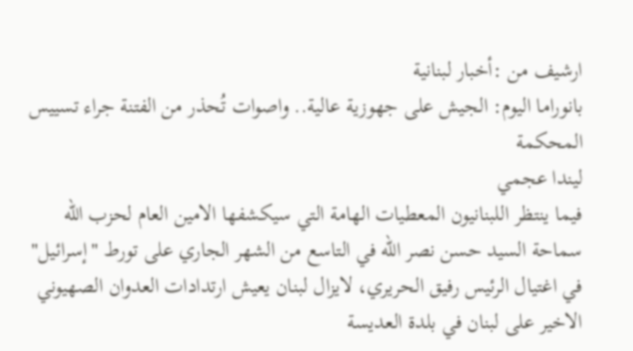ارشيف من :أخبار لبنانية
بانوراما اليوم: الجيش على جهوزية عالية.. واصوات تُحذر من الفتنة جراء تسييس المحكمة
ليندا عجمي
فيما ينتظر اللبنانيون المعطيات الهامة التي سيكشفها الامين العام لحزب الله سماحة السيد حسن نصر الله في التاسع من الشهر الجاري على تورط "إسرائيل" في اغتيال الرئيس رفيق الحريري، لايزال لبنان يعيش ارتدادات العدوان الصهيوني الاخير على لبنان في بلدة العديسة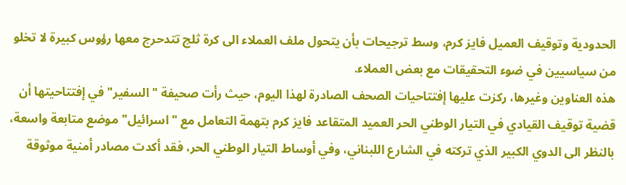الحدودية وتوقيف العميل فايز كرم، وسط ترجيحات بأن يتحول ملف العملاء الى كرة ثلج تتدحرج معها رؤوس كبيرة لا تخلو من سياسيين في ضوء التحقيقات مع بعض العملاء.
هذه العناوين وغيرها، ركزت عليها إفتتاحيات الصحف الصادرة لهذا اليوم، حيث رأت صحيفة "السفير" في إفتتاحيتها أن قضية توقيف القيادي في التيار الوطني الحر العميد المتقاعد فايز كرم بتهمة التعامل مع "اسرائيل" موضع متابعة واسعة، بالنظر الى الدوي الكبير الذي تركته في الشارع اللبناني، وفي أوساط التيار الوطني الحر، فقد أكدت مصادر أمنية موثوقة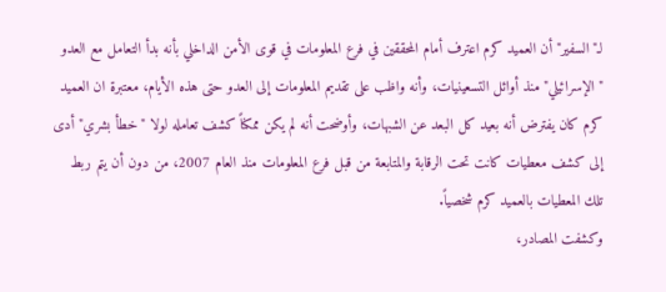لـ"السفير" أن العميد كرم اعترف أمام المحققين في فرع المعلومات في قوى الأمن الداخلي بأنه بدأ التعامل مع العدو "الإسرائيلي" منذ أوائل التسعينيات، وأنه واظب على تقديم المعلومات إلى العدو حتى هذه الأيام، معتبرة ان العميد كرم كان يفترض أنه بعيد كل البعد عن الشبهات، وأوضحت أنه لم يكن ممكناً كشف تعامله لولا "خطأ بشري" أدى إلى كشف معطيات كانت تحت الرقابة والمتابعة من قبل فرع المعلومات منذ العام 2007، من دون أن يتم ربط تلك المعطيات بالعميد كرم شخصياً.
وكشفت المصادر،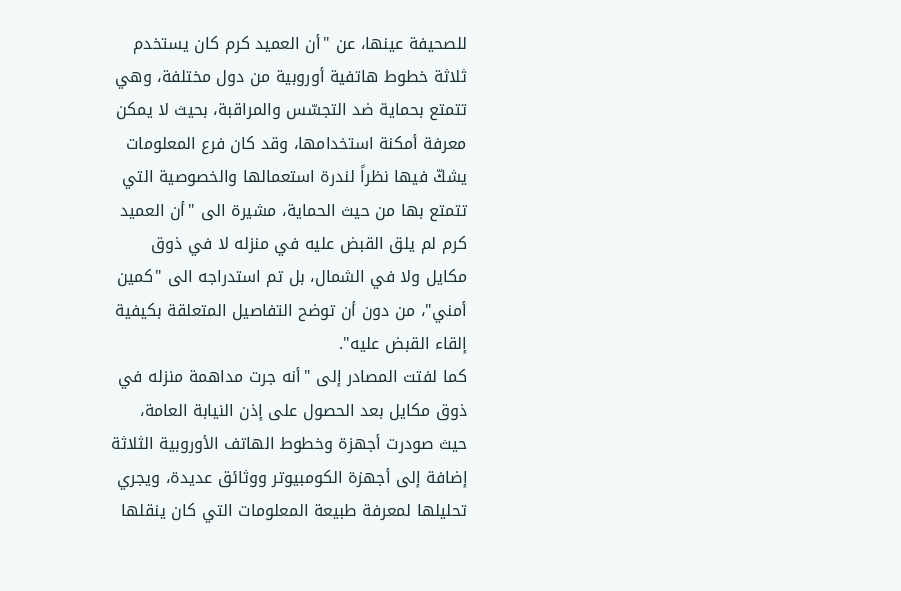للصحيفة عينها، عن "أن العميد كرم كان يستخدم ثلاثة خطوط هاتفية أوروبية من دول مختلفة، وهي تتمتع بحماية ضد التجسّس والمراقبة، بحيث لا يمكن معرفة أمكنة استخدامها، وقد كان فرع المعلومات يشكّ فيها نظراً لندرة استعمالها والخصوصية التي تتمتع بها من حيث الحماية، مشيرة الى "أن العميد كرم لم يلق القبض عليه في منزله لا في ذوق مكايل ولا في الشمال، بل تم استدراجه الى "كمين أمني"، من دون أن توضح التفاصيل المتعلقة بكيفية إلقاء القبض عليه".
كما لفتت المصادر إلى "أنه جرت مداهمة منزله في ذوق مكايل بعد الحصول على إذن النيابة العامة، حيث صودرت أجهزة وخطوط الهاتف الأوروبية الثلاثة إضافة إلى أجهزة الكومبيوتر ووثائق عديدة، ويجري تحليلها لمعرفة طبيعة المعلومات التي كان ينقلها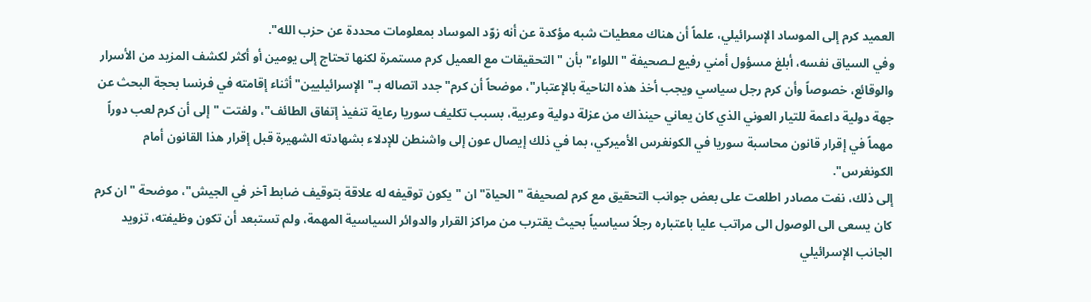العميد كرم إلى الموساد الإسرائيلي، علماً أن هناك معطيات شبه مؤكدة عن أنه زوّد الموساد بمعلومات محددة عن حزب الله".
وفي السياق نفسه، أبلغ مسؤول أمني رفيع لـصحيفة "اللواء" بأن "التحقيقات مع العميل كرم مستمرة لكنها تحتاج إلى يومين أو أكثر لكشف المزيد من الأسرار والوقائع، خصوصاً وأن كرم رجل سياسي ويجب أخذ هذه الناحية بالإعتبار"، موضحاً أن كرم" جدد اتصاله بـ"الإسرائيليين" أثناء إقامته في فرنسا بحجة البحث عن جهة دولية داعمة للتيار العوني الذي كان يعاني حينذاك من عزلة دولية وعربية، بسبب تكليف سوريا رعاية تنفيذ إتفاق الطائف"، ولفتت "إلى أن كرم لعب دوراً مهماً في إقرار قانون محاسبة سوريا في الكونغرس الأميركي، بما في ذلك إيصال عون إلى واشنطن للإدلاء بشهادته الشهيرة قبل إقرار هذا القانون أمام الكونغرس".
إلى ذلك، نفت مصادر اطلعت على بعض جوانب التحقيق مع كرم لصحيفة "الحياة" ان "يكون توقيفه له علاقة بتوقيف ضابط آخر في الجيش"، موضحة "ان كرم كان يسعى الى الوصول الى مراتب عليا باعتباره رجلاً سياسياً بحيث يقترب من مراكز القرار والدوائر السياسية المهمة، ولم تستبعد أن تكون وظيفته، تزويد الجانب الإسرائيلي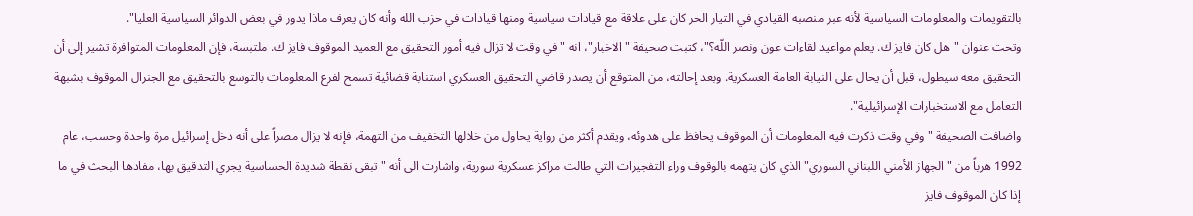بالتقويمات والمعلومات السياسية لأنه عبر منصبه القيادي في التيار الحر كان على علاقة مع قيادات سياسية ومنها قيادات في حزب الله وأنه كان يعرف ماذا يدور في بعض الدوائر السياسية العليا".
وتحت عنوان "هل كان فايز ك. يعلم مواعيد لقاءات عون ونصر اللّه؟"، كتبت صحيفة "الاخبار"، انه "في وقت لا تزال فيه أمور التحقيق مع العميد الموقوف فايز ك. ملتبسة، فإن المعلومات المتوافرة تشير إلى أن التحقيق معه سيطول، قبل أن يحال على النيابة العامة العسكرية. وبعد إحالته، من المتوقع أن يصدر قاضي التحقيق العسكري استنابة قضائية تسمح لفرع المعلومات بالتوسع بالتحقيق مع الجنرال الموقوف بشبهة التعامل مع الاستخبارات الإسرائيلية".
واضافت الصحيفة "وفي وقت ذكرت فيه المعلومات أن الموقوف يحافظ على هدوئه، ويقدم أكثر من رواية يحاول من خلالها التخفيف من التهمة، فإنه لا يزال مصراً على أنه دخل إسرائيل مرة واحدة وحسب، عام 1992 هرباً من "الجهاز الأمني اللبناني السوري" الذي كان يتهمه بالوقوف وراء التفجيرات التي طالت مراكز عسكرية سورية، واشارت الى أنه "تبقى نقطة شديدة الحساسية يجري التدقيق بها، مفادها البحث في ما إذا كان الموقوف فايز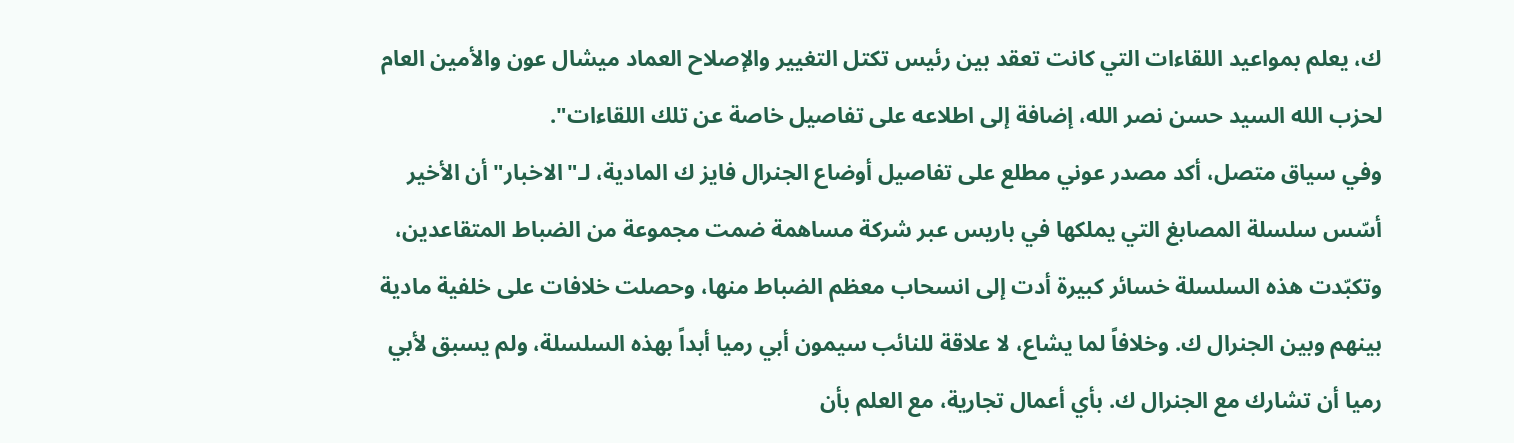ك، يعلم بمواعيد اللقاءات التي كانت تعقد بين رئيس تكتل التغيير والإصلاح العماد ميشال عون والأمين العام لحزب الله السيد حسن نصر الله، إضافة إلى اطلاعه على تفاصيل خاصة عن تلك اللقاءات".
وفي سياق متصل، أكد مصدر عوني مطلع على تفاصيل أوضاع الجنرال فايز ك المادية، لـ"الاخبار" أن الأخير أسّس سلسلة المصابغ التي يملكها في باريس عبر شركة مساهمة ضمت مجموعة من الضباط المتقاعدين، وتكبّدت هذه السلسلة خسائر كبيرة أدت إلى انسحاب معظم الضباط منها، وحصلت خلافات على خلفية مادية بينهم وبين الجنرال ك. وخلافاً لما يشاع، لا علاقة للنائب سيمون أبي رميا أبداً بهذه السلسلة، ولم يسبق لأبي رميا أن تشارك مع الجنرال ك. بأي أعمال تجارية، مع العلم بأن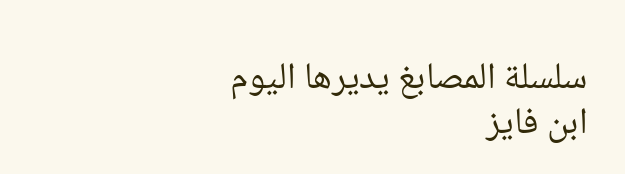سلسلة المصابغ يديرها اليوم ابن فايز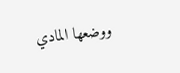ووضعها المادي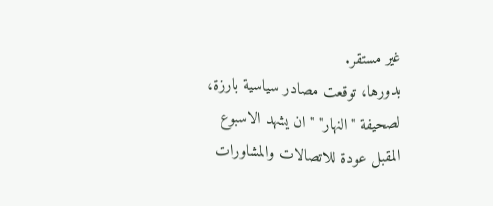غير مستقر.
بدورها، توقعت مصادر سياسية بارزة، لصحيفة "النهار" "ان يشهد الاسبوع المقبل عودة للاتصالات والمشاورات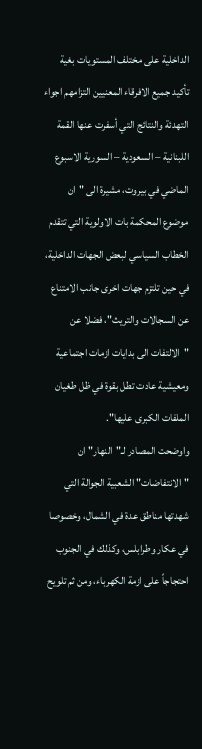الداخلية على مختلف المستويات بغية تأكيد جميع الافرقاء المعنيين التزامهم اجواء التهدئة والنتائج التي أسفرت عنها القمة اللبنانية – السعودية – السورية الاسبوع الماضي في بيروت، مشيرة الى "ان موضوع المحكمة بات الاولوية التي تتقدم الخطاب السياسي لبعض الجهات الداخلية، في حين تلتزم جهات اخرى جانب الامتناع عن السجالات والتريث"، فضلا عن "الالتفات الى بدايات ازمات اجتماعية ومعيشية عادت تطل بقوة في ظل طغيان الملفات الكبرى عليها".
واوضحت المصادر لـ"النهار" ان "الانتفاضات" الشعبية الجوالة التي شهدتها مناطق عدة في الشمال، وخصوصا في عكار وطرابلس، وكذلك في الجنوب احتجاجاً على ازمة الكهرباء، ومن ثم تلويح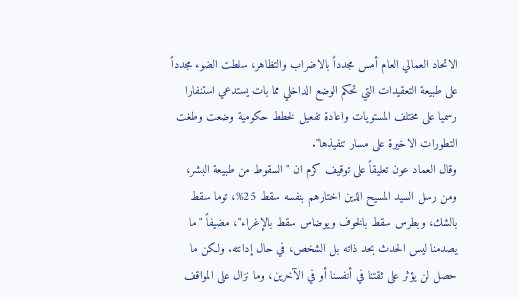الاتحاد العمالي العام أمس مجدداً بالاضراب والتظاهر، سلطت الضوء مجدداً على طبيعة التعقيدات التي تحكم الوضع الداخلي مما بات يستدعي استنفارا رسميا على مختلف المستويات واعادة تفعيل لخطط حكومية وضعت وطغت التطورات الاخيرة على مسار تنفيذها".
وقال العماد عون تعليقاً على توقيف كرم ان "السقوط من طبيعة البشر، ومن رسل السيد المسيح الذين اختارهم بنفسه سقط 25%، توما سقط بالشك، وبطرس سقط بالخوف ويوضاس سقط بالإغراء"، مضيفاً "ما يصدمنا ليس الحدث بحد ذاته بل الشخص، في حال إدانته. ولكن ما حصل لن يؤثر على ثقتنا في أنفسنا أو في الآخرين، وما نزال على المواقف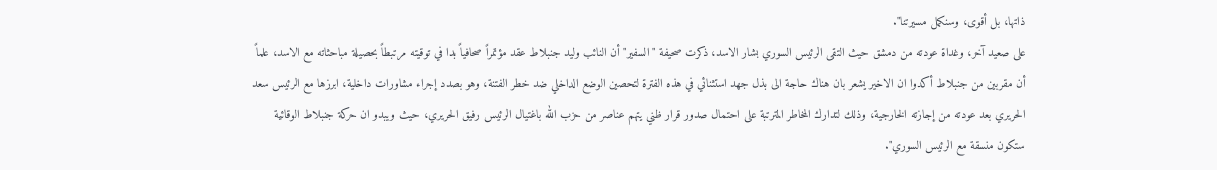ذاتها، بل أقوى، وسنكمل مسيرتنا".
على صعيد آخر، وغداة عودته من دمشق حيث التقى الرئيس السوري بشار الاسد، ذكرت صحيفة "السفير" أن النائب وليد جنبلاط عقد مؤتمراً صحافياً بدا في توقيته مرتبطاً بحصيلة مباحثاته مع الاسد، علماً أن مقربين من جنبلاط أكدوا ان الاخير يشعر بان هناك حاجة الى بذل جهد استثنائي في هذه الفترة لتحصين الوضع الداخلي ضد خطر الفتنة، وهو بصدد إجراء مشاورات داخلية، ابرزها مع الرئيس سعد الحريري بعد عودته من إجازته الخارجية، وذلك لتدارك المخاطر المترتبة على احتمال صدور قرار ظني يتهم عناصر من حزب الله باغتيال الرئيس رفيق الحريري، حيث ويبدو ان حركة جنبلاط الوقائية ستكون منسقة مع الرئيس السوري".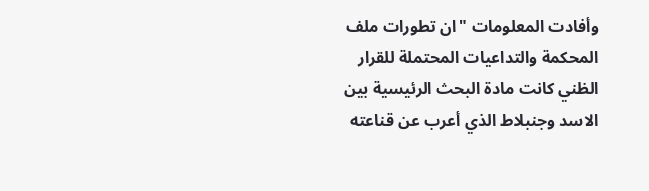وأفادت المعلومات "ان تطورات ملف المحكمة والتداعيات المحتملة للقرار الظني كانت مادة البحث الرئيسية بين الاسد وجنبلاط الذي أعرب عن قناعته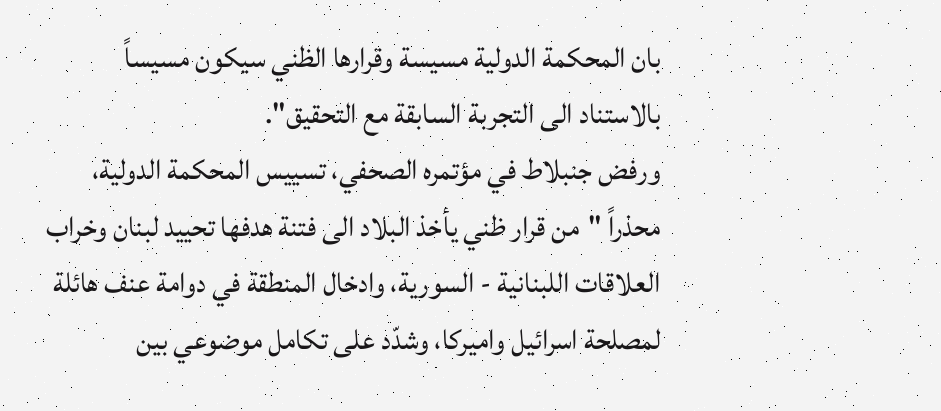بان المحكمة الدولية مسيسة وقرارها الظني سيكون مسيساً بالاستناد الى التجربة السابقة مع التحقيق".
ورفض جنبلاط في مؤتمره الصحفي، تسييس المحكمة الدولية، محذراً "من قرار ظني يأخذ البلاد الى فتنة هدفها تحييد لبنان وخراب العلاقات اللبنانية - السورية، وادخال المنطقة في دوامة عنف هائلة لمصلحة اسرائيل واميركا، وشدّد على تكامل موضوعي بين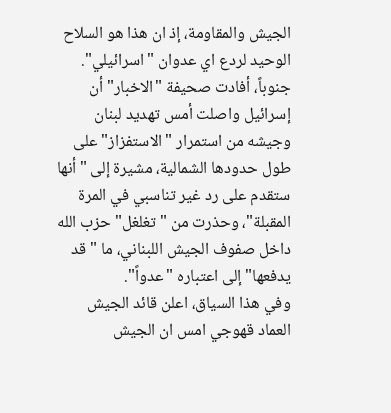الجيش والمقاومة، إذ ان هذا هو السلاح الوحيد لردع اي عدوان "اسرائيلي".
جنوباً، أفادت صحيفة "الاخبار" أن إسرائيل واصلت أمس تهديد لبنان وجيشه من استمرار "الاستفزاز" على طول حدودها الشمالية، مشيرة إلى "أنها ستقدم على رد غير تناسبي في المرة المقبلة"، وحذرت من "تغلغل" حزب الله داخل صفوف الجيش اللبناني، ما "قد يدفعها" إلى اعتباره "عدواً".
وفي هذا السياق، اعلن قائد الجيش العماد قهوجي امس ان الجيش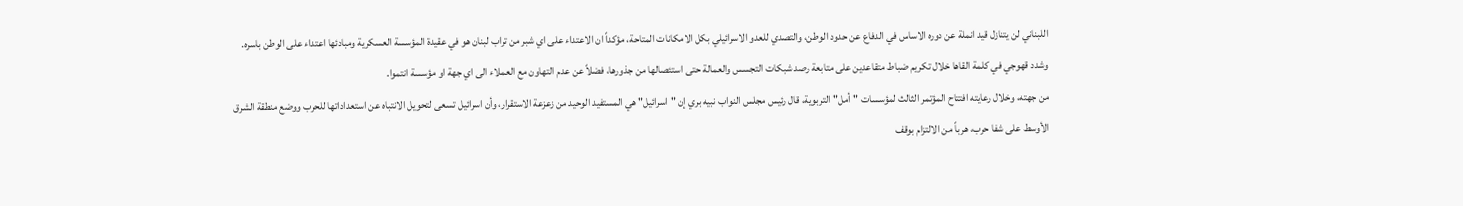اللبناني لن يتنازل قيد انملة عن دوره الاساس في الدفاع عن حدود الوطن، والتصدي للعدو الاسرائيلي بكل الامكانات المتاحة، مؤكداً ان الاعتداء على اي شبر من تراب لبنان هو في عقيدة المؤسسة العسكرية ومبادئها اعتداء على الوطن باسره.
وشدد قهوجي في كلمة القاها خلال تكريم ضباط متقاعدين على متابعة رصد شبكات التجسس والعمالة حتى استئصالها من جذورها، فضلاً عن عدم التهاون مع العملاء الى اي جهة او مؤسسة انتموا.
من جهته، وخلال رعايته افتتاح المؤتمر الثالث لمؤسسات "أمل" التربوية، قال رئيس مجلس النواب نبيه بري إن "اسرائيل" هي المستفيد الوحيد من زعزعة الاستقرار، وأن اسرائيل تسعى لتحويل الانتباه عن استعداداتها للحرب ووضع منطقة الشرق الأوسط على شفا حرب، هرباً من الالتزام بوقف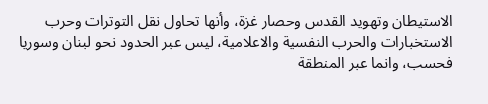الاستيطان وتهويد القدس وحصار غزة، وأنها تحاول نقل التوترات وحرب الاستخبارات والحرب النفسية والاعلامية، ليس عبر الحدود نحو لبنان وسوريا فحسب، وانما عبر المنطقة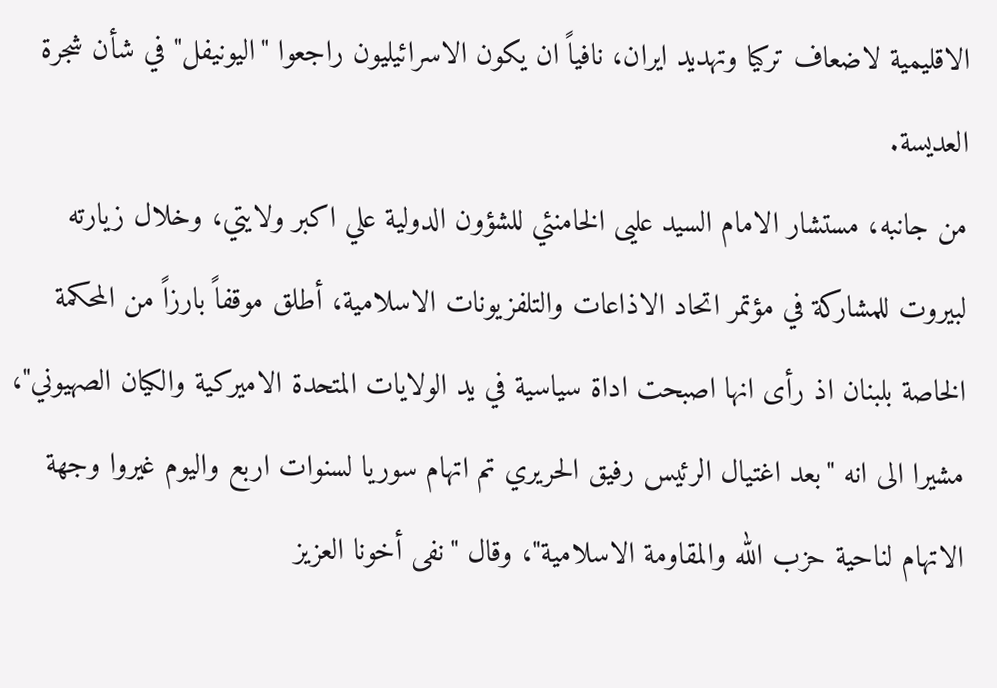الاقليمية لاضعاف تركيا وتهديد ايران، نافياً ان يكون الاسرائيليون راجعوا "اليونيفل" في شأن شجرة العديسة.
من جانبه، مستشار الامام السيد عليى الخامنئي للشؤون الدولية علي اكبر ولايتي، وخلال زيارته لبيروت للمشاركة في مؤتمر اتحاد الاذاعات والتلفزيونات الاسلامية، أطلق موقفاً بارزاً من المحكمة الخاصة بلبنان اذ رأى انها اصبحت اداة سياسية في يد الولايات المتحدة الاميركية والكيان الصهيوني"، مشيرا الى انه "بعد اغتيال الرئيس رفيق الحريري تم اتهام سوريا لسنوات اربع واليوم غيروا وجهة الاتهام لناحية حزب الله والمقاومة الاسلامية"، وقال "نفى أخونا العزيز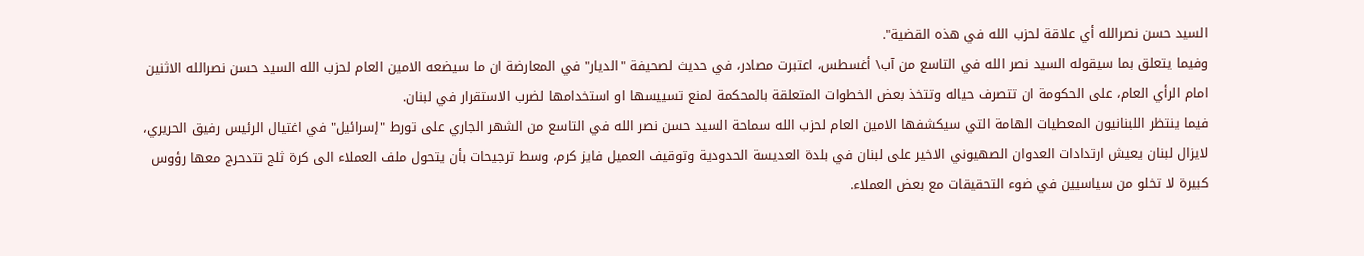السيد حسن نصرالله أي علاقة لحزب الله في هذه القضية".
وفيما يتعلق بما سيقوله السيد نصر الله في التاسع من آب\ أغسطس، اعتبرت مصادر، في حديث لصحيفة "الديار" في المعارضة ان ما سيضعه الامين العام لحزب الله السيد حسن نصرالله الاثنين امام الرأي العام، على الحكومة ان تتصرف حياله وتتخذ بعض الخطوات المتعلقة بالمحكمة لمنع تسييسها او استخدامها لضرب الاستقرار في لبنان.
فيما ينتظر اللبنانيون المعطيات الهامة التي سيكشفها الامين العام لحزب الله سماحة السيد حسن نصر الله في التاسع من الشهر الجاري على تورط "إسرائيل" في اغتيال الرئيس رفيق الحريري، لايزال لبنان يعيش ارتدادات العدوان الصهيوني الاخير على لبنان في بلدة العديسة الحدودية وتوقيف العميل فايز كرم، وسط ترجيحات بأن يتحول ملف العملاء الى كرة ثلج تتدحرج معها رؤوس كبيرة لا تخلو من سياسيين في ضوء التحقيقات مع بعض العملاء.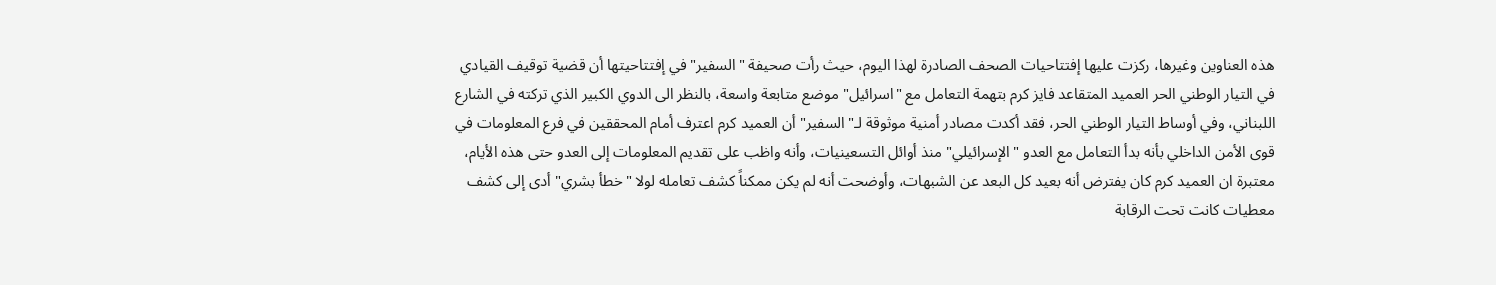هذه العناوين وغيرها، ركزت عليها إفتتاحيات الصحف الصادرة لهذا اليوم، حيث رأت صحيفة "السفير" في إفتتاحيتها أن قضية توقيف القيادي في التيار الوطني الحر العميد المتقاعد فايز كرم بتهمة التعامل مع "اسرائيل" موضع متابعة واسعة، بالنظر الى الدوي الكبير الذي تركته في الشارع اللبناني، وفي أوساط التيار الوطني الحر، فقد أكدت مصادر أمنية موثوقة لـ"السفير" أن العميد كرم اعترف أمام المحققين في فرع المعلومات في قوى الأمن الداخلي بأنه بدأ التعامل مع العدو "الإسرائيلي" منذ أوائل التسعينيات، وأنه واظب على تقديم المعلومات إلى العدو حتى هذه الأيام، معتبرة ان العميد كرم كان يفترض أنه بعيد كل البعد عن الشبهات، وأوضحت أنه لم يكن ممكناً كشف تعامله لولا "خطأ بشري" أدى إلى كشف معطيات كانت تحت الرقابة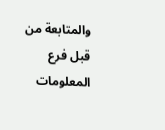والمتابعة من قبل فرع المعلومات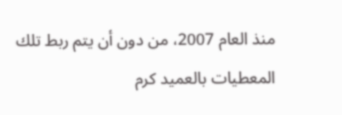منذ العام 2007، من دون أن يتم ربط تلك المعطيات بالعميد كرم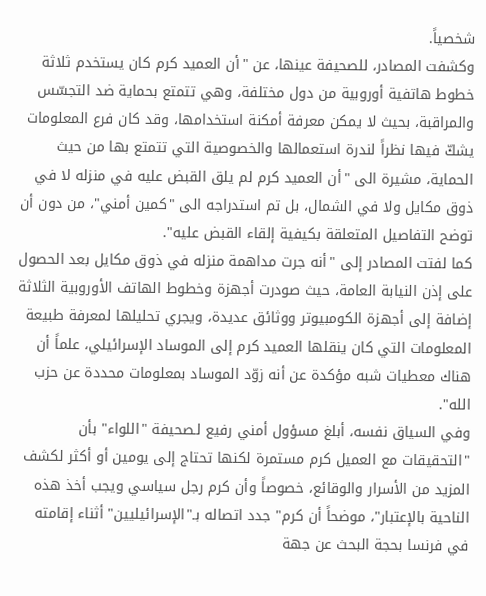شخصياً.
وكشفت المصادر، للصحيفة عينها، عن "أن العميد كرم كان يستخدم ثلاثة خطوط هاتفية أوروبية من دول مختلفة، وهي تتمتع بحماية ضد التجسّس والمراقبة، بحيث لا يمكن معرفة أمكنة استخدامها، وقد كان فرع المعلومات يشكّ فيها نظراً لندرة استعمالها والخصوصية التي تتمتع بها من حيث الحماية، مشيرة الى "أن العميد كرم لم يلق القبض عليه في منزله لا في ذوق مكايل ولا في الشمال، بل تم استدراجه الى "كمين أمني"، من دون أن توضح التفاصيل المتعلقة بكيفية إلقاء القبض عليه".
كما لفتت المصادر إلى "أنه جرت مداهمة منزله في ذوق مكايل بعد الحصول على إذن النيابة العامة، حيث صودرت أجهزة وخطوط الهاتف الأوروبية الثلاثة إضافة إلى أجهزة الكومبيوتر ووثائق عديدة، ويجري تحليلها لمعرفة طبيعة المعلومات التي كان ينقلها العميد كرم إلى الموساد الإسرائيلي، علماً أن هناك معطيات شبه مؤكدة عن أنه زوّد الموساد بمعلومات محددة عن حزب الله".
وفي السياق نفسه، أبلغ مسؤول أمني رفيع لـصحيفة "اللواء" بأن "التحقيقات مع العميل كرم مستمرة لكنها تحتاج إلى يومين أو أكثر لكشف المزيد من الأسرار والوقائع، خصوصاً وأن كرم رجل سياسي ويجب أخذ هذه الناحية بالإعتبار"، موضحاً أن كرم" جدد اتصاله بـ"الإسرائيليين" أثناء إقامته في فرنسا بحجة البحث عن جهة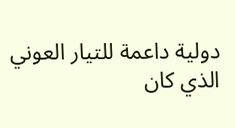دولية داعمة للتيار العوني الذي كان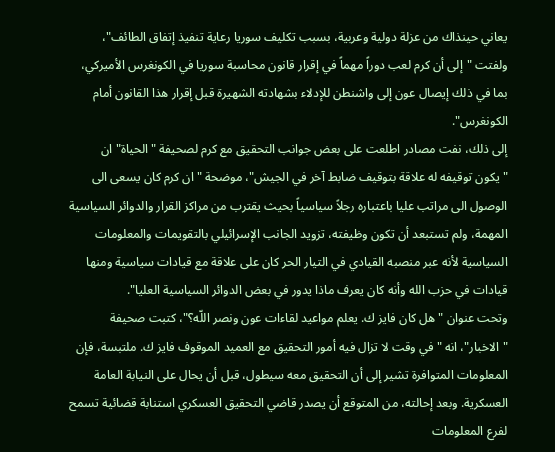يعاني حينذاك من عزلة دولية وعربية، بسبب تكليف سوريا رعاية تنفيذ إتفاق الطائف"، ولفتت "إلى أن كرم لعب دوراً مهماً في إقرار قانون محاسبة سوريا في الكونغرس الأميركي، بما في ذلك إيصال عون إلى واشنطن للإدلاء بشهادته الشهيرة قبل إقرار هذا القانون أمام الكونغرس".
إلى ذلك، نفت مصادر اطلعت على بعض جوانب التحقيق مع كرم لصحيفة "الحياة" ان "يكون توقيفه له علاقة بتوقيف ضابط آخر في الجيش"، موضحة "ان كرم كان يسعى الى الوصول الى مراتب عليا باعتباره رجلاً سياسياً بحيث يقترب من مراكز القرار والدوائر السياسية المهمة، ولم تستبعد أن تكون وظيفته، تزويد الجانب الإسرائيلي بالتقويمات والمعلومات السياسية لأنه عبر منصبه القيادي في التيار الحر كان على علاقة مع قيادات سياسية ومنها قيادات في حزب الله وأنه كان يعرف ماذا يدور في بعض الدوائر السياسية العليا".
وتحت عنوان "هل كان فايز ك. يعلم مواعيد لقاءات عون ونصر اللّه؟"، كتبت صحيفة "الاخبار"، انه "في وقت لا تزال فيه أمور التحقيق مع العميد الموقوف فايز ك. ملتبسة، فإن المعلومات المتوافرة تشير إلى أن التحقيق معه سيطول، قبل أن يحال على النيابة العامة العسكرية. وبعد إحالته، من المتوقع أن يصدر قاضي التحقيق العسكري استنابة قضائية تسمح لفرع المعلومات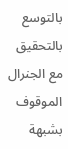بالتوسع بالتحقيق مع الجنرال الموقوف بشبهة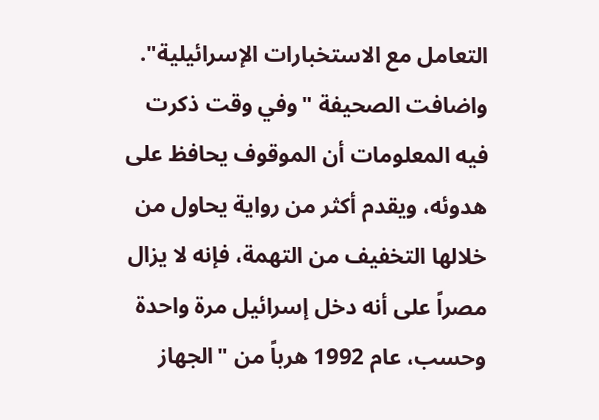التعامل مع الاستخبارات الإسرائيلية".
واضافت الصحيفة "وفي وقت ذكرت فيه المعلومات أن الموقوف يحافظ على هدوئه، ويقدم أكثر من رواية يحاول من خلالها التخفيف من التهمة، فإنه لا يزال مصراً على أنه دخل إسرائيل مرة واحدة وحسب، عام 1992 هرباً من "الجهاز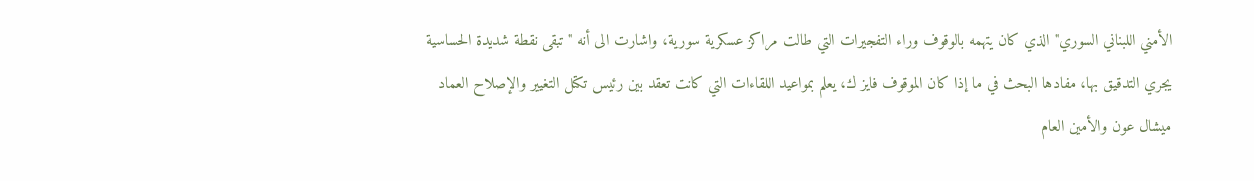الأمني اللبناني السوري" الذي كان يتهمه بالوقوف وراء التفجيرات التي طالت مراكز عسكرية سورية، واشارت الى أنه "تبقى نقطة شديدة الحساسية يجري التدقيق بها، مفادها البحث في ما إذا كان الموقوف فايز ك، يعلم بمواعيد اللقاءات التي كانت تعقد بين رئيس تكتل التغيير والإصلاح العماد ميشال عون والأمين العام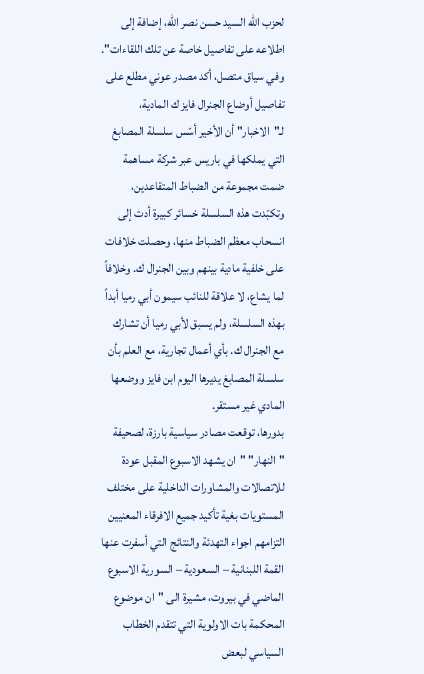لحزب الله السيد حسن نصر الله، إضافة إلى اطلاعه على تفاصيل خاصة عن تلك اللقاءات".
وفي سياق متصل، أكد مصدر عوني مطلع على تفاصيل أوضاع الجنرال فايز ك المادية، لـ"الاخبار" أن الأخير أسّس سلسلة المصابغ التي يملكها في باريس عبر شركة مساهمة ضمت مجموعة من الضباط المتقاعدين، وتكبّدت هذه السلسلة خسائر كبيرة أدت إلى انسحاب معظم الضباط منها، وحصلت خلافات على خلفية مادية بينهم وبين الجنرال ك. وخلافاً لما يشاع، لا علاقة للنائب سيمون أبي رميا أبداً بهذه السلسلة، ولم يسبق لأبي رميا أن تشارك مع الجنرال ك. بأي أعمال تجارية، مع العلم بأن سلسلة المصابغ يديرها اليوم ابن فايز ووضعها المادي غير مستقر.
بدورها، توقعت مصادر سياسية بارزة، لصحيفة "النهار" "ان يشهد الاسبوع المقبل عودة للاتصالات والمشاورات الداخلية على مختلف المستويات بغية تأكيد جميع الافرقاء المعنيين التزامهم اجواء التهدئة والنتائج التي أسفرت عنها القمة اللبنانية – السعودية – السورية الاسبوع الماضي في بيروت، مشيرة الى "ان موضوع المحكمة بات الاولوية التي تتقدم الخطاب السياسي لبعض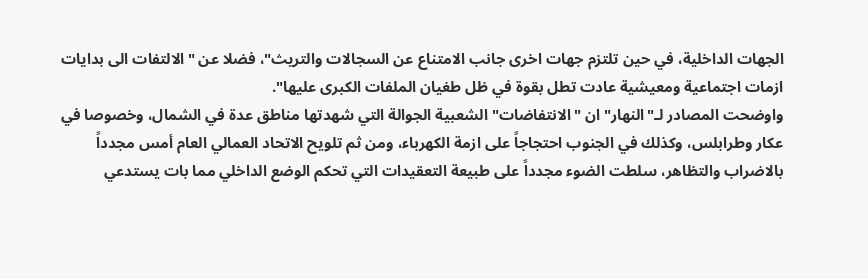الجهات الداخلية، في حين تلتزم جهات اخرى جانب الامتناع عن السجالات والتريث"، فضلا عن "الالتفات الى بدايات ازمات اجتماعية ومعيشية عادت تطل بقوة في ظل طغيان الملفات الكبرى عليها".
واوضحت المصادر لـ"النهار" ان "الانتفاضات" الشعبية الجوالة التي شهدتها مناطق عدة في الشمال، وخصوصا في عكار وطرابلس، وكذلك في الجنوب احتجاجاً على ازمة الكهرباء، ومن ثم تلويح الاتحاد العمالي العام أمس مجدداً بالاضراب والتظاهر، سلطت الضوء مجدداً على طبيعة التعقيدات التي تحكم الوضع الداخلي مما بات يستدعي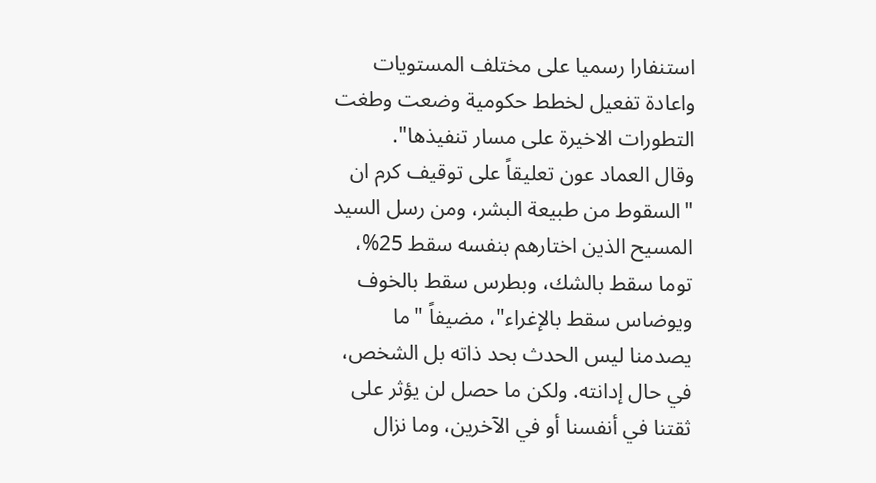استنفارا رسميا على مختلف المستويات واعادة تفعيل لخطط حكومية وضعت وطغت التطورات الاخيرة على مسار تنفيذها".
وقال العماد عون تعليقاً على توقيف كرم ان "السقوط من طبيعة البشر، ومن رسل السيد المسيح الذين اختارهم بنفسه سقط 25%، توما سقط بالشك، وبطرس سقط بالخوف ويوضاس سقط بالإغراء"، مضيفاً "ما يصدمنا ليس الحدث بحد ذاته بل الشخص، في حال إدانته. ولكن ما حصل لن يؤثر على ثقتنا في أنفسنا أو في الآخرين، وما نزال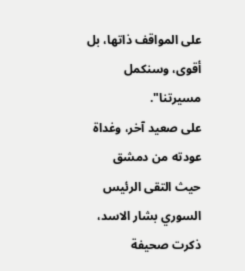على المواقف ذاتها، بل أقوى، وسنكمل مسيرتنا".
على صعيد آخر، وغداة عودته من دمشق حيث التقى الرئيس السوري بشار الاسد، ذكرت صحيفة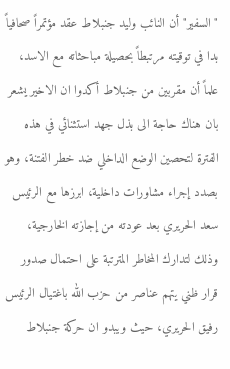"السفير" أن النائب وليد جنبلاط عقد مؤتمراً صحافياً بدا في توقيته مرتبطاً بحصيلة مباحثاته مع الاسد، علماً أن مقربين من جنبلاط أكدوا ان الاخير يشعر بان هناك حاجة الى بذل جهد استثنائي في هذه الفترة لتحصين الوضع الداخلي ضد خطر الفتنة، وهو بصدد إجراء مشاورات داخلية، ابرزها مع الرئيس سعد الحريري بعد عودته من إجازته الخارجية، وذلك لتدارك المخاطر المترتبة على احتمال صدور قرار ظني يتهم عناصر من حزب الله باغتيال الرئيس رفيق الحريري، حيث ويبدو ان حركة جنبلاط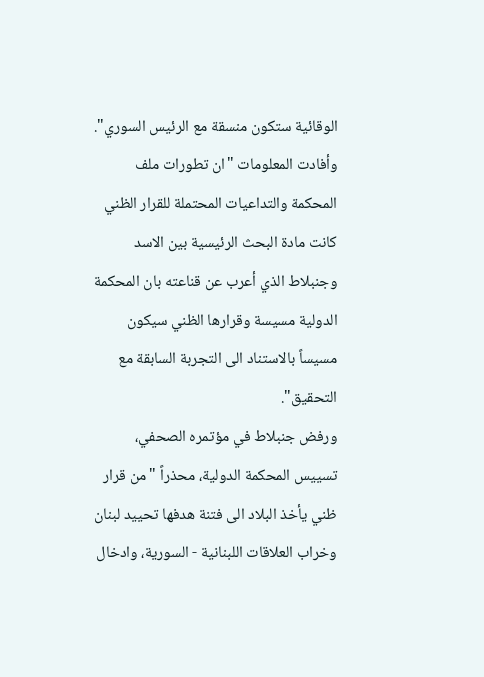الوقائية ستكون منسقة مع الرئيس السوري".
وأفادت المعلومات "ان تطورات ملف المحكمة والتداعيات المحتملة للقرار الظني كانت مادة البحث الرئيسية بين الاسد وجنبلاط الذي أعرب عن قناعته بان المحكمة الدولية مسيسة وقرارها الظني سيكون مسيساً بالاستناد الى التجربة السابقة مع التحقيق".
ورفض جنبلاط في مؤتمره الصحفي، تسييس المحكمة الدولية، محذراً "من قرار ظني يأخذ البلاد الى فتنة هدفها تحييد لبنان وخراب العلاقات اللبنانية - السورية، وادخال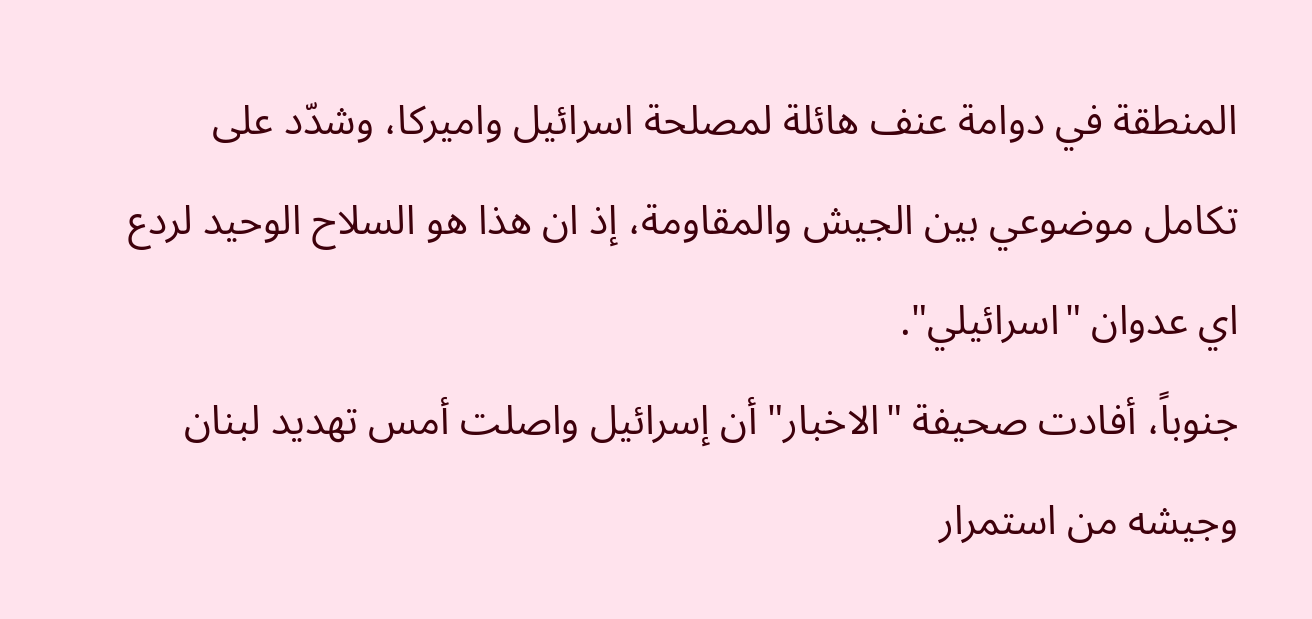المنطقة في دوامة عنف هائلة لمصلحة اسرائيل واميركا، وشدّد على تكامل موضوعي بين الجيش والمقاومة، إذ ان هذا هو السلاح الوحيد لردع اي عدوان "اسرائيلي".
جنوباً، أفادت صحيفة "الاخبار" أن إسرائيل واصلت أمس تهديد لبنان وجيشه من استمرار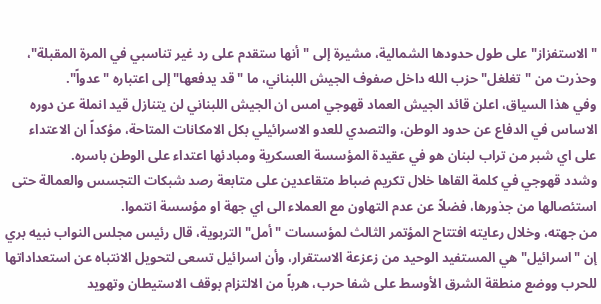"الاستفزاز" على طول حدودها الشمالية، مشيرة إلى "أنها ستقدم على رد غير تناسبي في المرة المقبلة"، وحذرت من "تغلغل" حزب الله داخل صفوف الجيش اللبناني، ما "قد يدفعها" إلى اعتباره "عدواً".
وفي هذا السياق، اعلن قائد الجيش العماد قهوجي امس ان الجيش اللبناني لن يتنازل قيد انملة عن دوره الاساس في الدفاع عن حدود الوطن، والتصدي للعدو الاسرائيلي بكل الامكانات المتاحة، مؤكداً ان الاعتداء على اي شبر من تراب لبنان هو في عقيدة المؤسسة العسكرية ومبادئها اعتداء على الوطن باسره.
وشدد قهوجي في كلمة القاها خلال تكريم ضباط متقاعدين على متابعة رصد شبكات التجسس والعمالة حتى استئصالها من جذورها، فضلاً عن عدم التهاون مع العملاء الى اي جهة او مؤسسة انتموا.
من جهته، وخلال رعايته افتتاح المؤتمر الثالث لمؤسسات "أمل" التربوية، قال رئيس مجلس النواب نبيه بري إن "اسرائيل" هي المستفيد الوحيد من زعزعة الاستقرار، وأن اسرائيل تسعى لتحويل الانتباه عن استعداداتها للحرب ووضع منطقة الشرق الأوسط على شفا حرب، هرباً من الالتزام بوقف الاستيطان وتهويد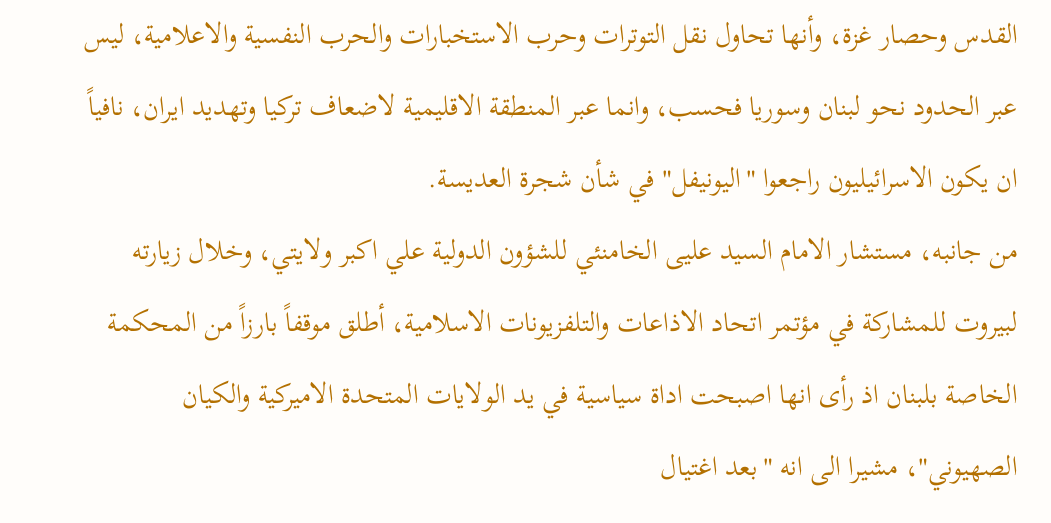القدس وحصار غزة، وأنها تحاول نقل التوترات وحرب الاستخبارات والحرب النفسية والاعلامية، ليس عبر الحدود نحو لبنان وسوريا فحسب، وانما عبر المنطقة الاقليمية لاضعاف تركيا وتهديد ايران، نافياً ان يكون الاسرائيليون راجعوا "اليونيفل" في شأن شجرة العديسة.
من جانبه، مستشار الامام السيد عليى الخامنئي للشؤون الدولية علي اكبر ولايتي، وخلال زيارته لبيروت للمشاركة في مؤتمر اتحاد الاذاعات والتلفزيونات الاسلامية، أطلق موقفاً بارزاً من المحكمة الخاصة بلبنان اذ رأى انها اصبحت اداة سياسية في يد الولايات المتحدة الاميركية والكيان الصهيوني"، مشيرا الى انه "بعد اغتيال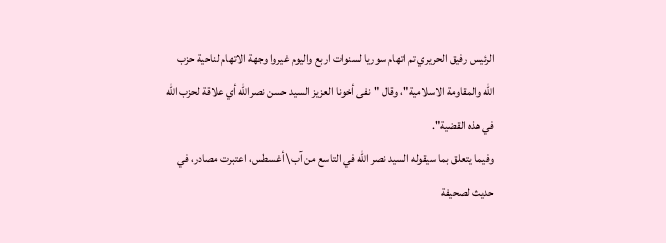الرئيس رفيق الحريري تم اتهام سوريا لسنوات اربع واليوم غيروا وجهة الاتهام لناحية حزب الله والمقاومة الاسلامية"، وقال "نفى أخونا العزيز السيد حسن نصرالله أي علاقة لحزب الله في هذه القضية".
وفيما يتعلق بما سيقوله السيد نصر الله في التاسع من آب\ أغسطس، اعتبرت مصادر، في حديث لصحيفة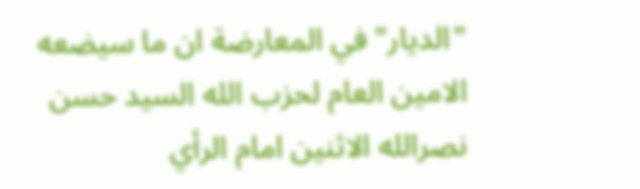"الديار" في المعارضة ان ما سيضعه الامين العام لحزب الله السيد حسن نصرالله الاثنين امام الرأي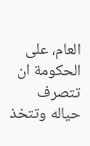العام، على الحكومة ان تتصرف حياله وتتخذ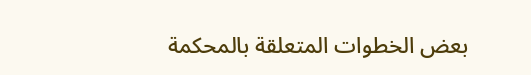بعض الخطوات المتعلقة بالمحكمة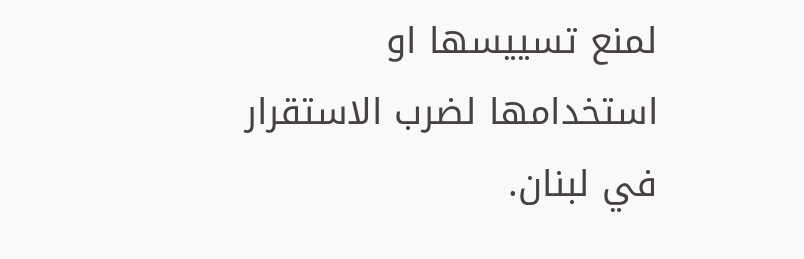لمنع تسييسها او استخدامها لضرب الاستقرار في لبنان.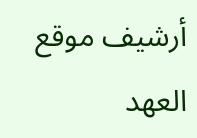أرشيف موقع العهد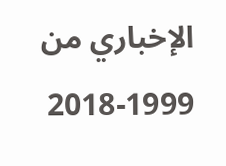الإخباري من 1999-2018